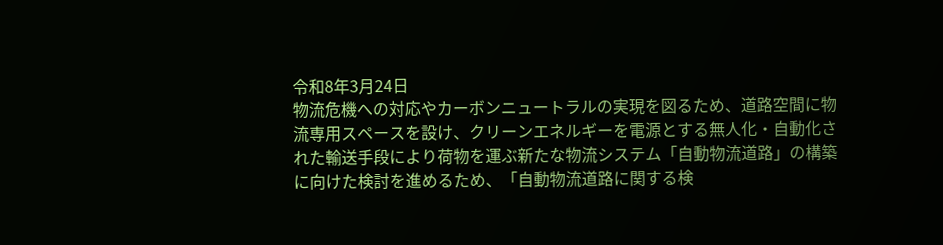令和8年3月24日
物流危機への対応やカーボンニュートラルの実現を図るため、道路空間に物流専用スペースを設け、クリーンエネルギーを電源とする無人化・自動化された輸送手段により荷物を運ぶ新たな物流システム「自動物流道路」の構築に向けた検討を進めるため、「自動物流道路に関する検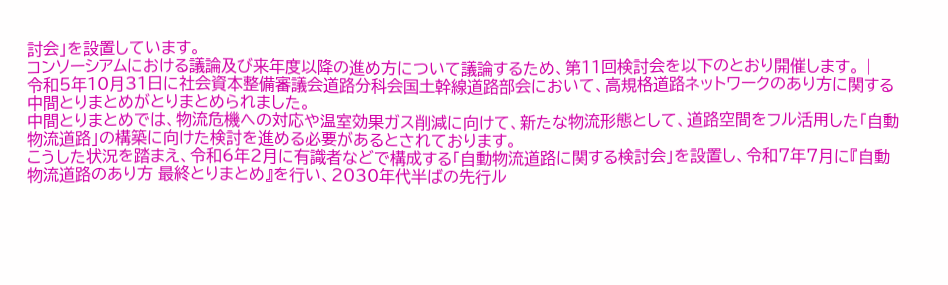討会」を設置しています。
コンソーシアムにおける議論及び来年度以降の進め方について議論するため、第11回検討会を以下のとおり開催します。 |
令和5年10月31日に社会資本整備審議会道路分科会国土幹線道路部会において、高規格道路ネットワークのあり方に関する中間とりまとめがとりまとめられました。
中間とりまとめでは、物流危機への対応や温室効果ガス削減に向けて、新たな物流形態として、道路空間をフル活用した「自動物流道路」の構築に向けた検討を進める必要があるとされております。
こうした状況を踏まえ、令和6年2月に有識者などで構成する「自動物流道路に関する検討会」を設置し、令和7年7月に『自動物流道路のあり方 最終とりまとめ』を行い、2030年代半ばの先行ル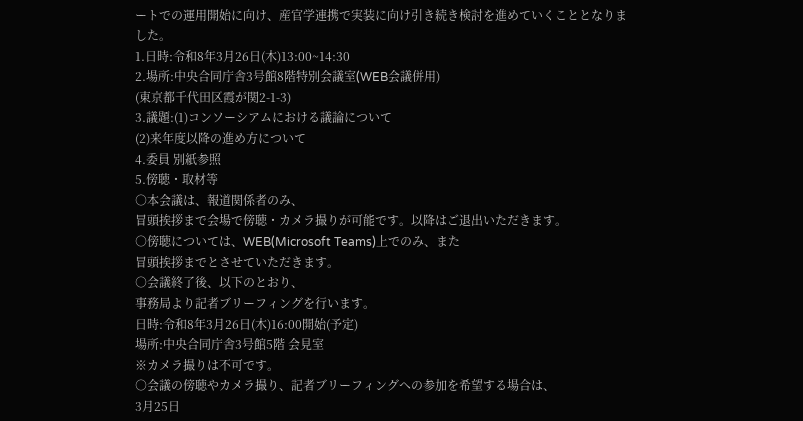ートでの運用開始に向け、産官学連携で実装に向け引き続き検討を進めていくこととなりました。
1.日時:令和8年3月26日(木)13:00~14:30
2.場所:中央合同庁舎3号館8階特別会議室(WEB会議併用)
(東京都千代田区霞が関2-1-3)
3.議題:(1)コンソーシアムにおける議論について
(2)来年度以降の進め方について
4.委員 別紙参照
5.傍聴・取材等
○本会議は、報道関係者のみ、
冒頭挨拶まで会場で傍聴・カメラ撮りが可能です。以降はご退出いただきます。
○傍聴については、WEB(Microsoft Teams)上でのみ、また
冒頭挨拶までとさせていただきます。
○会議終了後、以下のとおり、
事務局より記者ブリーフィングを行います。
日時:令和8年3月26日(木)16:00開始(予定)
場所:中央合同庁舎3号館5階 会見室
※カメラ撮りは不可です。
○会議の傍聴やカメラ撮り、記者ブリーフィングへの参加を希望する場合は、
3月25日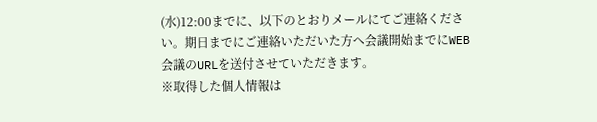(水)12:00までに、以下のとおりメールにてご連絡ください。期日までにご連絡いただいた方へ会議開始までにWEB会議のURLを送付させていただきます。
※取得した個人情報は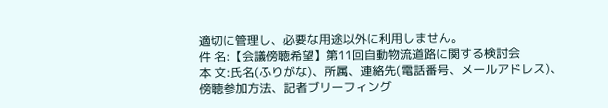適切に管理し、必要な用途以外に利用しません。
件 名:【会議傍聴希望】第11回自動物流道路に関する検討会
本 文:氏名(ふりがな)、所属、連絡先(電話番号、メールアドレス)、
傍聴参加方法、記者ブリーフィング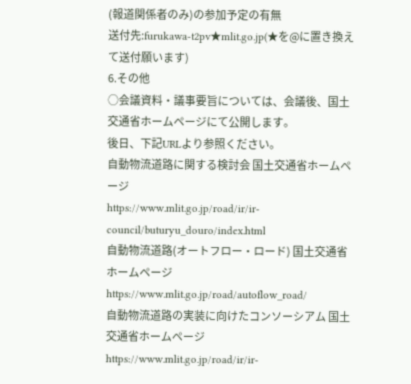(報道関係者のみ)の参加予定の有無
送付先:furukawa-t2pv★mlit.go.jp(★を@に置き換えて送付願います)
6.その他
○会議資料・議事要旨については、会議後、国土交通省ホームページにて公開します。
後日、下記URLより参照ください。
自動物流道路に関する検討会 国土交通省ホームページ
https://www.mlit.go.jp/road/ir/ir-council/buturyu_douro/index.html
自動物流道路(オートフロー・ロード) 国土交通省ホームページ
https://www.mlit.go.jp/road/autoflow_road/
自動物流道路の実装に向けたコンソーシアム 国土交通省ホームページ
https://www.mlit.go.jp/road/ir/ir-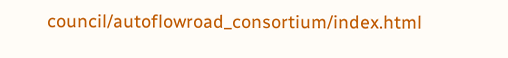council/autoflowroad_consortium/index.html